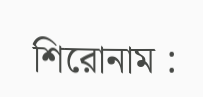শিরোনাম :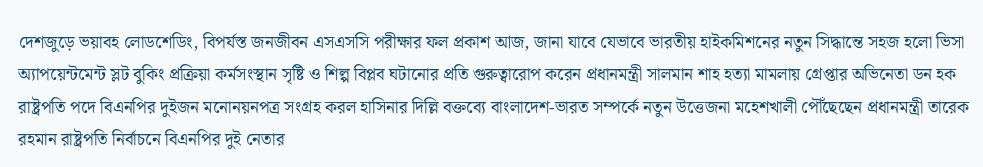দেশজুড়ে ভয়াবহ লোডশেডিং, বিপর্যস্ত জনজীবন এসএসসি পরীক্ষার ফল প্রকাশ আজ, জানা যাবে যেভাবে ভারতীয় হাইকমিশনের নতুন সিদ্ধান্তে সহজ হলো ভিসা অ্যাপয়েন্টমেন্ট স্লট বুকিং প্রক্রিয়া কর্মসংস্থান সৃষ্টি ও শিল্প বিপ্লব ঘটানোর প্রতি গুরুত্বারোপ করেন প্রধানমন্ত্রী সালমান শাহ হত্যা মামলায় গ্রেপ্তার অভিনেতা ডন হক রাষ্ট্রপতি পদে বিএনপির দুইজন মনোনয়নপত্র সংগ্রহ করল হাসিনার দিল্লি বক্তব্যে বাংলাদেশ-ভারত সম্পর্কে নতুন উত্তেজনা মহেশখালী পৌঁছেছেন প্রধানমন্ত্রী তারেক রহমান রাষ্ট্রপতি নির্বাচনে বিএনপির দুই নেতার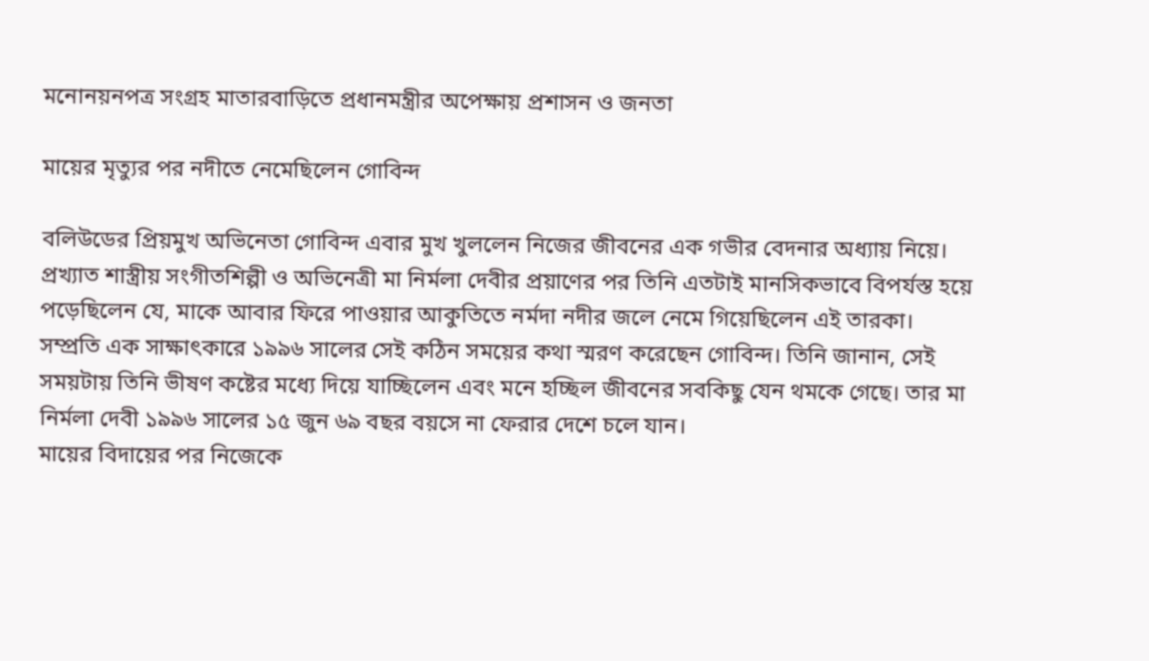মনোনয়নপত্র সংগ্রহ মাতারবাড়িতে প্রধানমন্ত্রীর অপেক্ষায় প্রশাসন ও জনতা

মায়ের মৃত্যুর পর নদীতে নেমেছিলেন গোবিন্দ

বলিউডের প্রিয়মুখ অভিনেতা গোবিন্দ এবার মুখ খুললেন নিজের জীবনের এক গভীর বেদনার অধ্যায় নিয়ে। প্রখ্যাত শাস্ত্রীয় সংগীতশিল্পী ও অভিনেত্রী মা নির্মলা দেবীর প্রয়াণের পর তিনি এতটাই মানসিকভাবে বিপর্যস্ত হয়ে পড়েছিলেন যে, মাকে আবার ফিরে পাওয়ার আকুতিতে নর্মদা নদীর জলে নেমে গিয়েছিলেন এই তারকা।
সম্প্রতি এক সাক্ষাৎকারে ১৯৯৬ সালের সেই কঠিন সময়ের কথা স্মরণ করেছেন গোবিন্দ। তিনি জানান, সেই সময়টায় তিনি ভীষণ কষ্টের মধ্যে দিয়ে যাচ্ছিলেন এবং মনে হচ্ছিল জীবনের সবকিছু যেন থমকে গেছে। তার মা নির্মলা দেবী ১৯৯৬ সালের ১৫ জুন ৬৯ বছর বয়সে না ফেরার দেশে চলে যান।
মায়ের বিদায়ের পর নিজেকে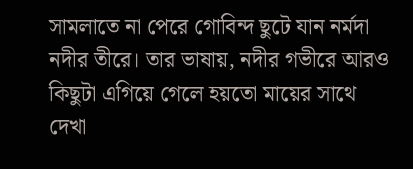সামলাতে না পেরে গোবিন্দ ছুটে যান নর্মদা নদীর তীরে। তার ভাষায়, নদীর গভীরে আরও কিছুটা এগিয়ে গেলে হয়তো মায়ের সাথে দেখা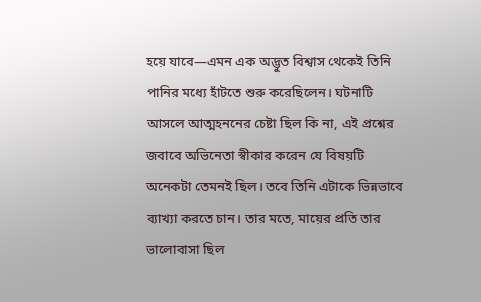হয়ে যাবে—এমন এক অদ্ভুত বিশ্বাস থেকেই তিনি পানির মধ্যে হাঁটতে শুরু করেছিলেন। ঘটনাটি আসলে আত্মহননের চেষ্টা ছিল কি না, এই প্রশ্নের জবাবে অভিনেতা স্বীকার করেন যে বিষয়টি অনেকটা তেমনই ছিল। তবে তিনি এটাকে ভিন্নভাবে ব্যাখ্যা করতে চান। তার মতে, মায়ের প্রতি তার ভালোবাসা ছিল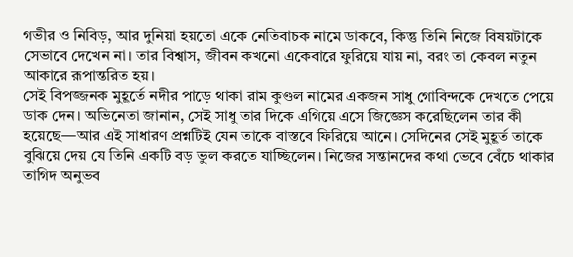গভীর ও নিবিড়, আর দুনিয়া হয়তো একে নেতিবাচক নামে ডাকবে, কিন্তু তিনি নিজে বিষয়টাকে সেভাবে দেখেন না। তার বিশ্বাস, জীবন কখনো একেবারে ফুরিয়ে যায় না, বরং তা কেবল নতুন আকারে রূপান্তরিত হয়।
সেই বিপজ্জনক মুহূর্তে নদীর পাড়ে থাকা রাম কুণ্ডল নামের একজন সাধু গোবিন্দকে দেখতে পেয়ে ডাক দেন। অভিনেতা জানান, সেই সাধু তার দিকে এগিয়ে এসে জিজ্ঞেস করেছিলেন তার কী হয়েছে—আর এই সাধারণ প্রশ্নটিই যেন তাকে বাস্তবে ফিরিয়ে আনে। সেদিনের সেই মুহূর্ত তাকে বুঝিয়ে দেয় যে তিনি একটি বড় ভুল করতে যাচ্ছিলেন। নিজের সন্তানদের কথা ভেবে বেঁচে থাকার তাগিদ অনুভব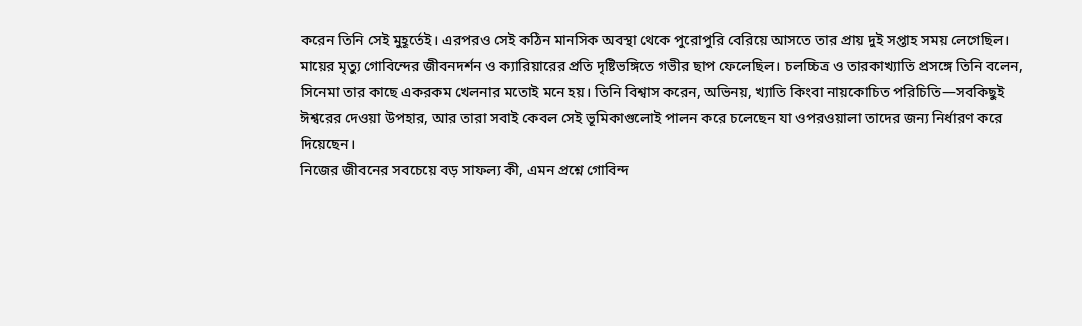করেন তিনি সেই মুহূর্তেই। এরপরও সেই কঠিন মানসিক অবস্থা থেকে পুরোপুরি বেরিয়ে আসতে তার প্রায় দুই সপ্তাহ সময় লেগেছিল।
মায়ের মৃত্যু গোবিন্দের জীবনদর্শন ও ক্যারিয়ারের প্রতি দৃষ্টিভঙ্গিতে গভীর ছাপ ফেলেছিল। চলচ্চিত্র ও তারকাখ্যাতি প্রসঙ্গে তিনি বলেন, সিনেমা তার কাছে একরকম খেলনার মতোই মনে হয়। তিনি বিশ্বাস করেন, অভিনয়, খ্যাতি কিংবা নায়কোচিত পরিচিতি—সবকিছুই ঈশ্বরের দেওয়া উপহার, আর তারা সবাই কেবল সেই ভূমিকাগুলোই পালন করে চলেছেন যা ওপরওয়ালা তাদের জন্য নির্ধারণ করে দিয়েছেন।
নিজের জীবনের সবচেয়ে বড় সাফল্য কী, এমন প্রশ্নে গোবিন্দ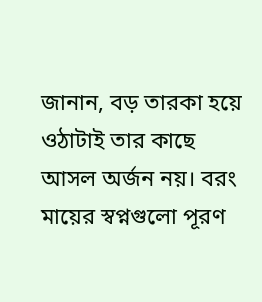জানান, বড় তারকা হয়ে ওঠাটাই তার কাছে আসল অর্জন নয়। বরং মায়ের স্বপ্নগুলো পূরণ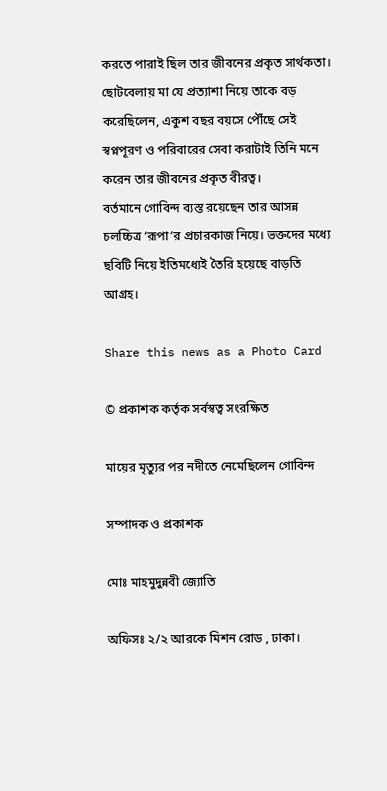করতে পারাই ছিল তার জীবনের প্রকৃত সার্থকতা। ছোটবেলায় মা যে প্রত্যাশা নিয়ে তাকে বড় করেছিলেন, একুশ বছর বয়সে পৌঁছে সেই স্বপ্নপূরণ ও পরিবারের সেবা করাটাই তিনি মনে করেন তার জীবনের প্রকৃত বীরত্ব।
বর্তমানে গোবিন্দ ব্যস্ত রয়েছেন তার আসন্ন চলচ্চিত্র ‘রূপা’র প্রচারকাজ নিয়ে। ভক্তদের মধ্যে ছবিটি নিয়ে ইতিমধ্যেই তৈরি হয়েছে বাড়তি আগ্রহ।

Share this news as a Photo Card

© প্রকাশক কর্তৃক সর্বস্বত্ব সংরক্ষিত

মায়ের মৃত্যুর পর নদীতে নেমেছিলেন গোবিন্দ

সম্পাদক ও প্রকাশক

মোঃ মাহমুদুন্নবী জ্যোতি

অফিসঃ ২/২ আরকে মিশন রোড , ঢাকা।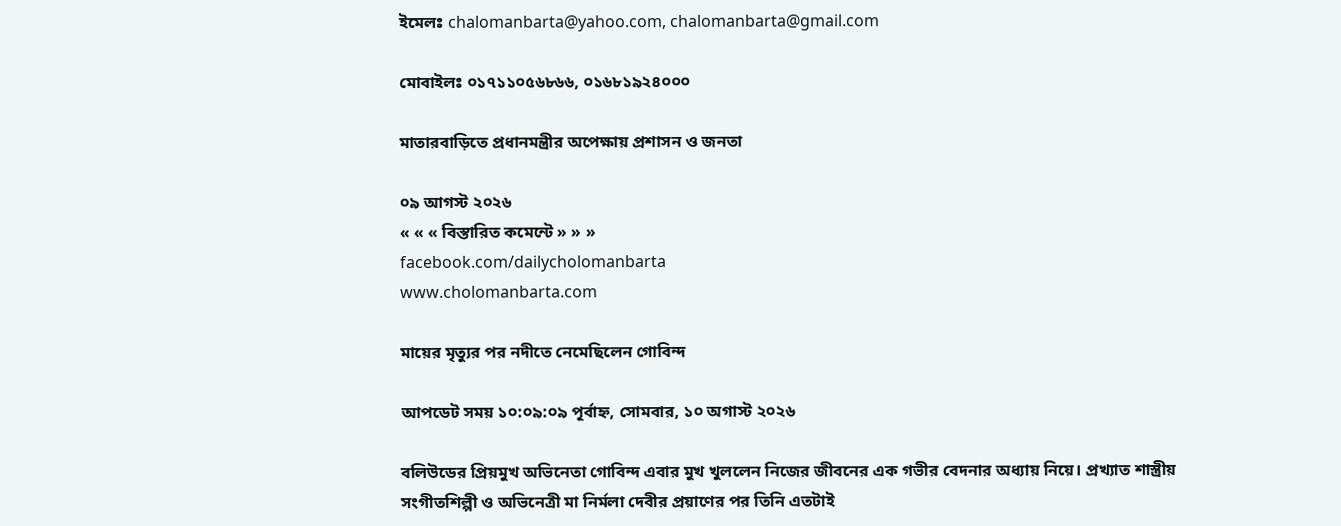ইমেলঃ chalomanbarta@yahoo.com, chalomanbarta@gmail.com

মোবাইলঃ ০১৭১১০৫৬৮৬৬, ০১৬৮১৯২৪০০০

মাতারবাড়িতে প্রধানমন্ত্রীর অপেক্ষায় প্রশাসন ও জনতা

০৯ আগস্ট ২০২৬
« « « বিস্তারিত কমেন্টে » » »
facebook.com/dailycholomanbarta
www.cholomanbarta.com

মায়ের মৃত্যুর পর নদীতে নেমেছিলেন গোবিন্দ

আপডেট সময় ১০:০৯:০৯ পূর্বাহ্ন, সোমবার, ১০ অগাস্ট ২০২৬

বলিউডের প্রিয়মুখ অভিনেতা গোবিন্দ এবার মুখ খুললেন নিজের জীবনের এক গভীর বেদনার অধ্যায় নিয়ে। প্রখ্যাত শাস্ত্রীয় সংগীতশিল্পী ও অভিনেত্রী মা নির্মলা দেবীর প্রয়াণের পর তিনি এতটাই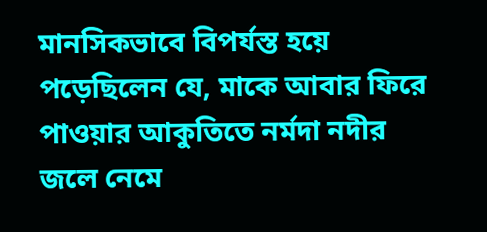মানসিকভাবে বিপর্যস্ত হয়ে পড়েছিলেন যে, মাকে আবার ফিরে পাওয়ার আকুতিতে নর্মদা নদীর জলে নেমে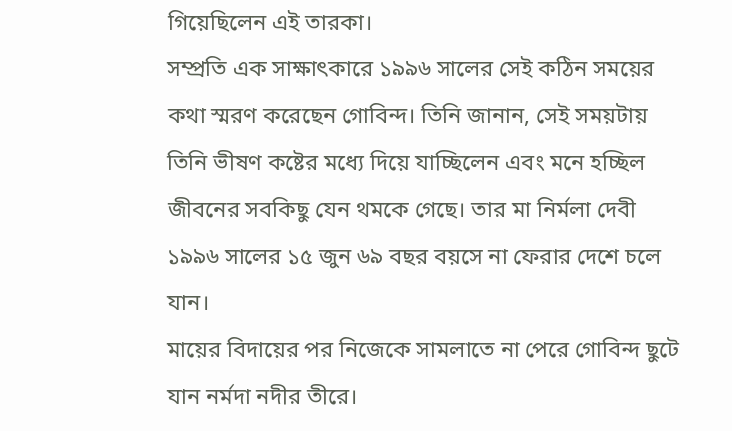গিয়েছিলেন এই তারকা।
সম্প্রতি এক সাক্ষাৎকারে ১৯৯৬ সালের সেই কঠিন সময়ের কথা স্মরণ করেছেন গোবিন্দ। তিনি জানান, সেই সময়টায় তিনি ভীষণ কষ্টের মধ্যে দিয়ে যাচ্ছিলেন এবং মনে হচ্ছিল জীবনের সবকিছু যেন থমকে গেছে। তার মা নির্মলা দেবী ১৯৯৬ সালের ১৫ জুন ৬৯ বছর বয়সে না ফেরার দেশে চলে যান।
মায়ের বিদায়ের পর নিজেকে সামলাতে না পেরে গোবিন্দ ছুটে যান নর্মদা নদীর তীরে।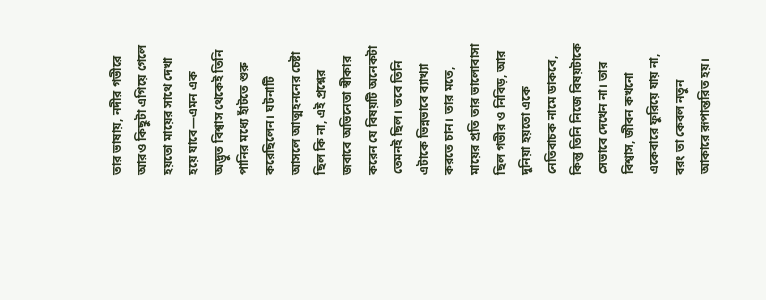তার ভাষায়, নদীর গভীরে আরও কিছুটা এগিয়ে গেলে হয়তো মায়ের সাথে দেখা হয়ে যাবে—এমন এক অদ্ভুত বিশ্বাস থেকেই তিনি পানির মধ্যে হাঁটতে শুরু করেছিলেন। ঘটনাটি আসলে আত্মহননের চেষ্টা ছিল কি না, এই প্রশ্নের জবাবে অভিনেতা স্বীকার করেন যে বিষয়টি অনেকটা তেমনই ছিল। তবে তিনি এটাকে ভিন্নভাবে ব্যাখ্যা করতে চান। তার মতে, মায়ের প্রতি তার ভালোবাসা ছিল গভীর ও নিবিড়, আর দুনিয়া হয়তো একে নেতিবাচক নামে ডাকবে, কিন্তু তিনি নিজে বিষয়টাকে সেভাবে দেখেন না। তার বিশ্বাস, জীবন কখনো একেবারে ফুরিয়ে যায় না, বরং তা কেবল নতুন আকারে রূপান্তরিত হয়।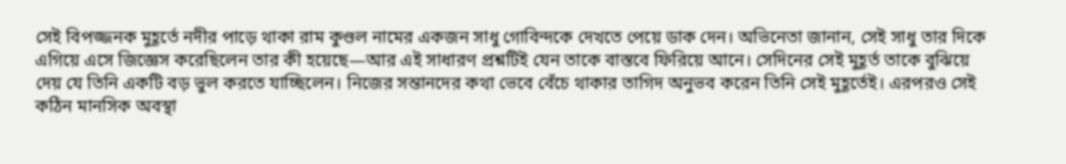সেই বিপজ্জনক মুহূর্তে নদীর পাড়ে থাকা রাম কুণ্ডল নামের একজন সাধু গোবিন্দকে দেখতে পেয়ে ডাক দেন। অভিনেতা জানান, সেই সাধু তার দিকে এগিয়ে এসে জিজ্ঞেস করেছিলেন তার কী হয়েছে—আর এই সাধারণ প্রশ্নটিই যেন তাকে বাস্তবে ফিরিয়ে আনে। সেদিনের সেই মুহূর্ত তাকে বুঝিয়ে দেয় যে তিনি একটি বড় ভুল করতে যাচ্ছিলেন। নিজের সন্তানদের কথা ভেবে বেঁচে থাকার তাগিদ অনুভব করেন তিনি সেই মুহূর্তেই। এরপরও সেই কঠিন মানসিক অবস্থা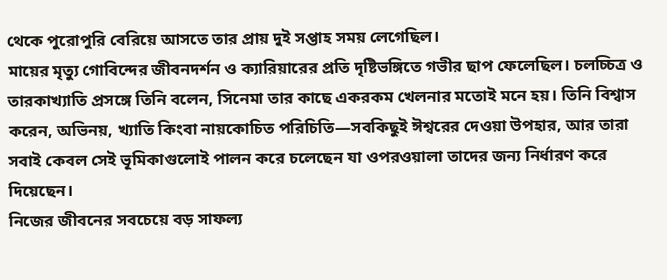থেকে পুরোপুরি বেরিয়ে আসতে তার প্রায় দুই সপ্তাহ সময় লেগেছিল।
মায়ের মৃত্যু গোবিন্দের জীবনদর্শন ও ক্যারিয়ারের প্রতি দৃষ্টিভঙ্গিতে গভীর ছাপ ফেলেছিল। চলচ্চিত্র ও তারকাখ্যাতি প্রসঙ্গে তিনি বলেন, সিনেমা তার কাছে একরকম খেলনার মতোই মনে হয়। তিনি বিশ্বাস করেন, অভিনয়, খ্যাতি কিংবা নায়কোচিত পরিচিতি—সবকিছুই ঈশ্বরের দেওয়া উপহার, আর তারা সবাই কেবল সেই ভূমিকাগুলোই পালন করে চলেছেন যা ওপরওয়ালা তাদের জন্য নির্ধারণ করে দিয়েছেন।
নিজের জীবনের সবচেয়ে বড় সাফল্য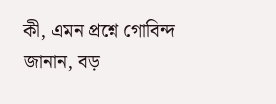কী, এমন প্রশ্নে গোবিন্দ জানান, বড়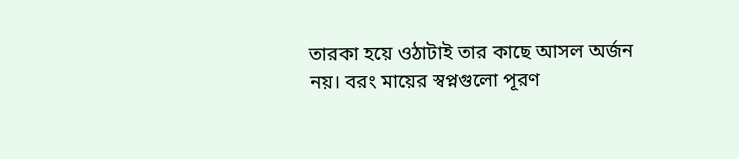তারকা হয়ে ওঠাটাই তার কাছে আসল অর্জন নয়। বরং মায়ের স্বপ্নগুলো পূরণ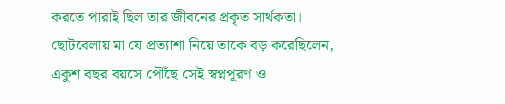করতে পারাই ছিল তার জীবনের প্রকৃত সার্থকতা। ছোটবেলায় মা যে প্রত্যাশা নিয়ে তাকে বড় করেছিলেন, একুশ বছর বয়সে পৌঁছে সেই স্বপ্নপূরণ ও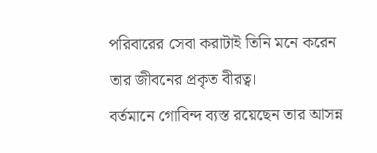পরিবারের সেবা করাটাই তিনি মনে করেন তার জীবনের প্রকৃত বীরত্ব।
বর্তমানে গোবিন্দ ব্যস্ত রয়েছেন তার আসন্ন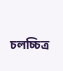চলচ্চিত্র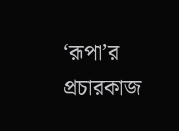‘রূপা’র প্রচারকাজ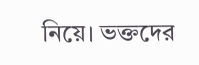নিয়ে। ভক্তদের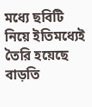মধ্যে ছবিটি নিয়ে ইতিমধ্যেই তৈরি হয়েছে বাড়তি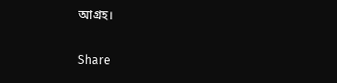আগ্রহ।

Share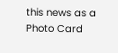this news as a Photo Card